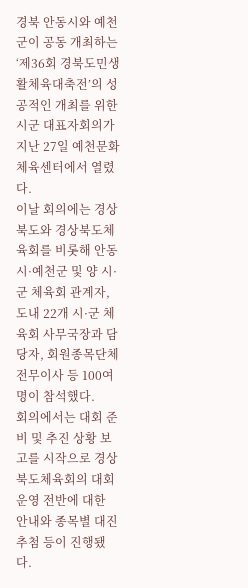경북 안동시와 예천군이 공동 개최하는 ‘제36회 경북도민생활체육대축전’의 성공적인 개최를 위한 시군 대표자회의가 지난 27일 예천문화체육센터에서 열렸다.
이날 회의에는 경상북도와 경상북도체육회를 비롯해 안동시·예천군 및 양 시·군 체육회 관계자, 도내 22개 시·군 체육회 사무국장과 담당자, 회원종목단체 전무이사 등 100여 명이 참석했다.
회의에서는 대회 준비 및 추진 상황 보고를 시작으로 경상북도체육회의 대회 운영 전반에 대한 안내와 종목별 대진 추첨 등이 진행됐다.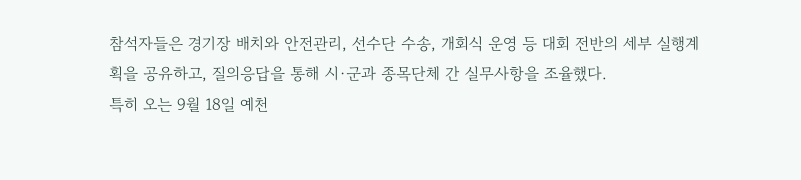참석자들은 경기장 배치와 안전관리, 선수단 수송, 개회식 운영 등 대회 전반의 세부 실행계획을 공유하고, 질의응답을 통해 시·군과 종목단체 간 실무사항을 조율했다.
특히 오는 9월 18일 예천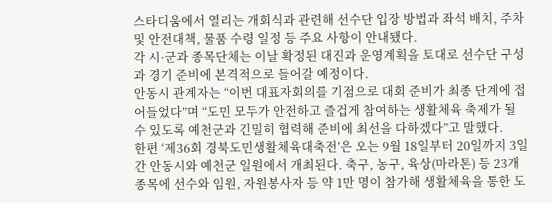스타디움에서 열리는 개회식과 관련해 선수단 입장 방법과 좌석 배치, 주차 및 안전대책, 물품 수령 일정 등 주요 사항이 안내됐다.
각 시·군과 종목단체는 이날 확정된 대진과 운영계획을 토대로 선수단 구성과 경기 준비에 본격적으로 들어갈 예정이다.
안동시 관계자는 “이번 대표자회의를 기점으로 대회 준비가 최종 단계에 접어들었다”며 “도민 모두가 안전하고 즐겁게 참여하는 생활체육 축제가 될 수 있도록 예천군과 긴밀히 협력해 준비에 최선을 다하겠다”고 말했다.
한편 ‘제36회 경북도민생활체육대축전’은 오는 9월 18일부터 20일까지 3일간 안동시와 예천군 일원에서 개최된다. 축구, 농구, 육상(마라톤) 등 23개 종목에 선수와 임원, 자원봉사자 등 약 1만 명이 참가해 생활체육을 통한 도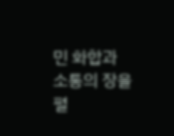민 화합과 소통의 장을 펼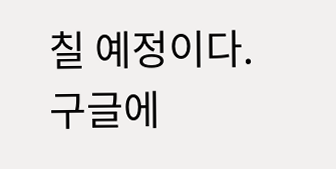칠 예정이다.
구글에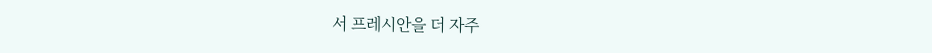서 프레시안을 더 자주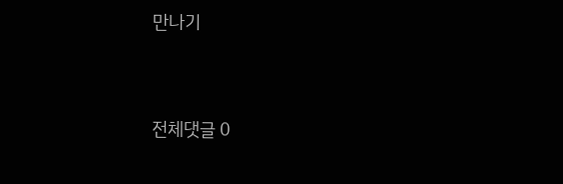만나기




전체댓글 0